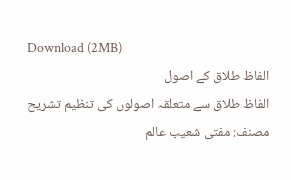Download (2MB)
الفاظ طلاق کے اصول
الفاظ طلاق سے متعلقہ اصولوں کی تنظیم تشریح
مصنف: مفتی شعیب عالم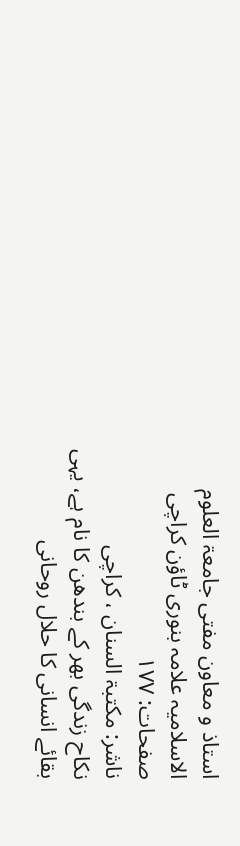استاذ و معاون مفتی جامعۃ العلوم الاسلامیہ علامہ بنوری ٹاؤن کراچی
صفحات: ۱۷۷
ناشر: مكتبۃ السنان ، کراچی
نکاح زندگی بھر کے بندھن کا نام ہے، یہی بقائے انسانی کا حلال روحانی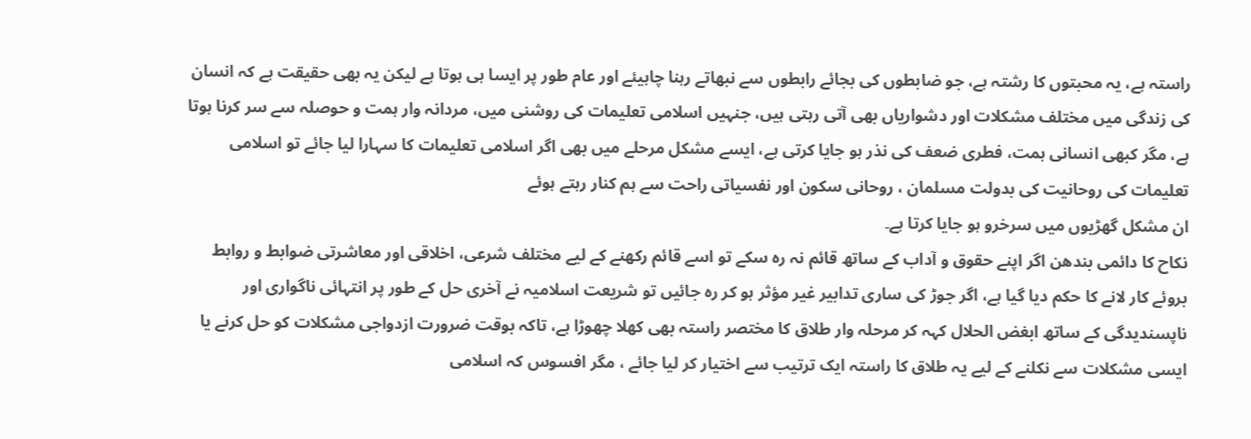راستہ ہے، یہ محبتوں کا رشتہ ہے، جو ضابطوں کی بجائے رابطوں سے نبھاتے رہنا چاہیئے اور عام طور پر ایسا ہی ہوتا ہے لیکن یہ بھی حقیقت ہے کہ انسان کی زندگی میں مختلف مشکلات اور دشواریاں بھی آتی رہتی ہیں، جنہیں اسلامی تعلیمات کی روشنی میں، مردانہ وار ہمت و حوصلہ سے سر کرنا ہوتا ہے، مگر کبھی انسانی ہمت، فطری ضعف کی نذر ہو جایا کرتی ہے، ایسے مشکل مرحلے میں بھی اگر اسلامی تعلیمات کا سہارا لیا جائے تو اسلامی تعلیمات کی روحانیت کی بدولت مسلمان ، روحانی سکون اور نفسیاتی راحت سے ہم کنار رہتے ہوئے
ان مشکل گھڑیوں میں سرخرو ہو جایا کرتا ہے۔
نکاح کا دائمی بندھن اگر اپنے حقوق و آداب کے ساتھ قائم نہ رہ سکے تو اسے قائم رکھنے کے لیے مختلف شرعی، اخلاقی اور معاشرتی ضوابط و روابط بروئے کار لانے کا حکم دیا گیا ہے، اگر جوڑ کی ساری تدابیر غیر مؤثر ہو کر رہ جائیں تو شریعت اسلامیہ نے آخری حل کے طور پر انتہائی ناگواری اور ناپسندیدگی کے ساتھ ابغض الحلال کہہ کر مرحلہ وار طلاق کا مختصر راستہ بھی کھلا چھوڑا ہے، تاکہ بوقت ضرورت ازدواجی مشکلات کو حل کرنے یا ایسی مشکلات سے نکلنے کے لیے یہ طلاق کا راستہ ایک ترتیب سے اختیار کر لیا جائے ، مگر افسوس کہ اسلامی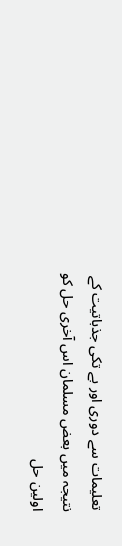تعلیمات سے دوری اور بے تکی جذباتیت کے نتیجہ میں بعض مسلمان اس آخری حل کو اولین حل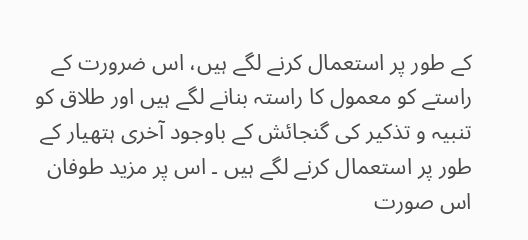کے طور پر استعمال کرنے لگے ہیں، اس ضرورت کے راستے کو معمول کا راستہ بنانے لگے ہیں اور طلاق کو تنبیہ و تذکیر کی گنجائش کے باوجود آخری ہتھیار کے طور پر استعمال کرنے لگے ہیں ۔ اس پر مزید طوفان اس صورت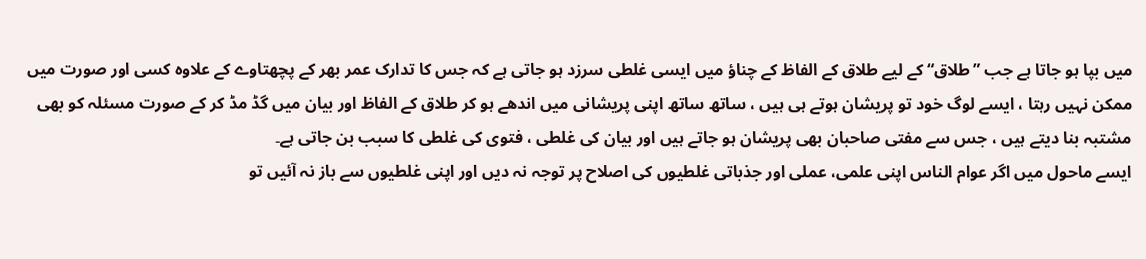میں بپا ہو جاتا ہے جب ”طلاق“ کے لیے طلاق کے الفاظ کے چناؤ میں ایسی غلطی سرزد ہو جاتی ہے کہ جس کا تدارک عمر بھر کے پچھتاوے کے علاوہ کسی اور صورت میں ممکن نہیں رہتا ، ایسے لوگ خود تو پریشان ہوتے ہی ہیں ، ساتھ ساتھ اپنی پریشانی میں اندھے ہو کر طلاق کے الفاظ اور بیان میں گڈ مڈ کر کے صورت مسئلہ کو بھی مشتبہ بنا دیتے ہیں ، جس سے مفتی صاحبان بھی پریشان ہو جاتے ہیں اور بیان کی غلطی ، فتوی کی غلطی کا سبب بن جاتی ہے۔
ایسے ماحول میں اگر عوام الناس اپنی علمی، عملی اور جذباتی غلطیوں کی اصلاح پر توجہ نہ دیں اور اپنی غلطیوں سے باز نہ آئیں تو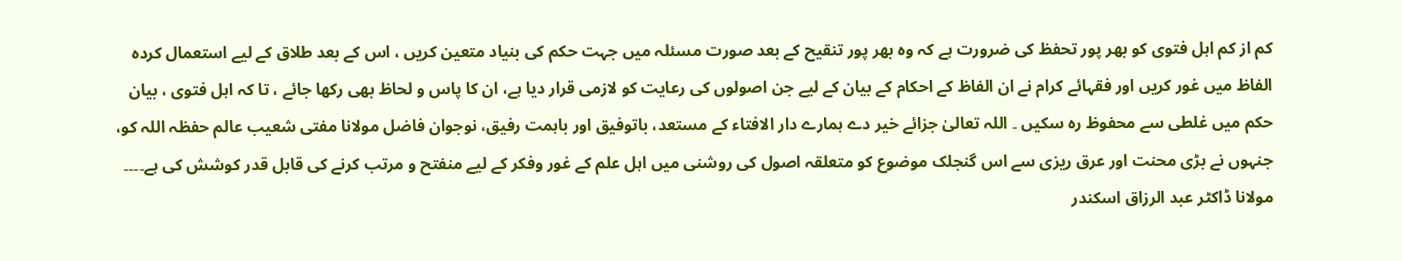کم از کم اہل فتوی کو بھر پور تحفظ کی ضرورت ہے کہ وہ بھر پور تنقیح کے بعد صورت مسئلہ میں جہت حکم کی بنیاد متعین کریں ، اس کے بعد طلاق کے لیے استعمال کردہ الفاظ میں غور کریں اور فقہائے کرام نے ان الفاظ کے احکام کے بیان کے لیے جن اصولوں کی رعایت کو لازمی قرار دیا ہے، ان کا پاس و لحاظ بھی رکھا جائے ، تا کہ اہل فتوی ، بیان حکم میں غلطی سے محفوظ رہ سکیں ۔ اللہ تعالیٰ جزائے خیر دے ہمارے دار الافتاء کے مستعد، باتوفیق اور باہمت رفیق، نوجوان فاضل مولانا مفتی شعیب عالم حفظہ اللہ کو، جنہوں نے بڑی محنت اور عرق ریزی سے اس گنجلک موضوع کو متعلقہ اصول کی روشنی میں اہل علم کے غور وفکر کے لیے منفتح و مرتب کرنے کی قابل قدر کوشش کی ہے۔۔۔۔ مولانا ڈاکٹر عبد الرزاق اسکندر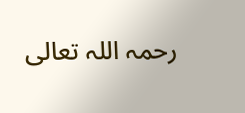رحمہ اللہ تعالی